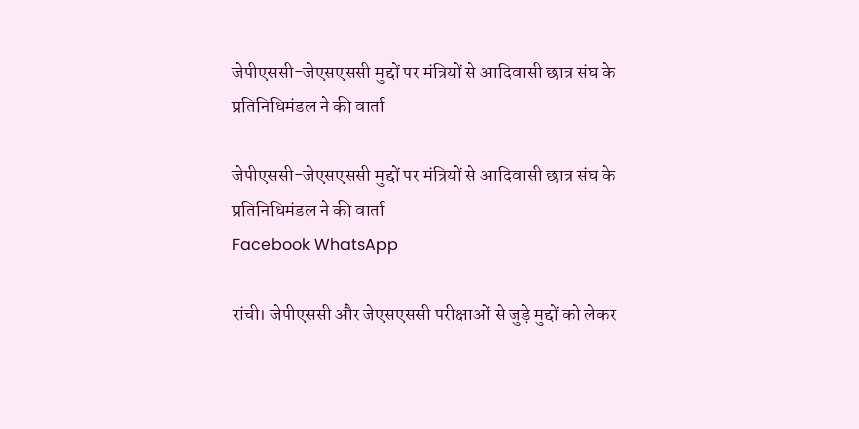जेपीएससी-जेएसएससी मुद्दों पर मंत्रियों से आदिवासी छात्र संघ के प्रतिनिधिमंडल ने की वार्ता

जेपीएससी-जेएसएससी मुद्दों पर मंत्रियों से आदिवासी छात्र संघ के प्रतिनिधिमंडल ने की वार्ता
Facebook WhatsApp

रांची। जेपीएससी और जेएसएससी परीक्षाओं से जुड़े मुद्दों को लेकर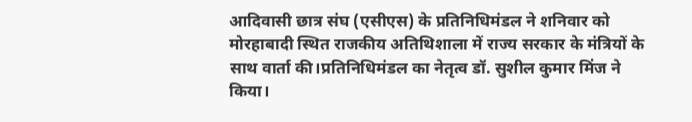आदिवासी छात्र संघ (एसीएस) के प्रतिनिधिमंडल ने शनिवार को मोरहाबादी स्थित राजकीय अतिथिशाला में राज्य सरकार के मंत्रियों के साथ वार्ता की।प्रतिनिधिमंडल का नेतृत्व डॉ. सुशील कुमार मिंज ने किया।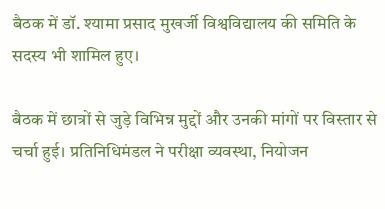बैठक में डॉ. श्यामा प्रसाद मुखर्जी विश्वविद्यालय की समिति के सदस्य भी शामिल हुए।

बैठक में छात्रों से जुड़े विभिन्न मुद्दों और उनकी मांगों पर विस्तार से चर्चा हुई। प्रतिनिधिमंडल ने परीक्षा व्यवस्था, नियोजन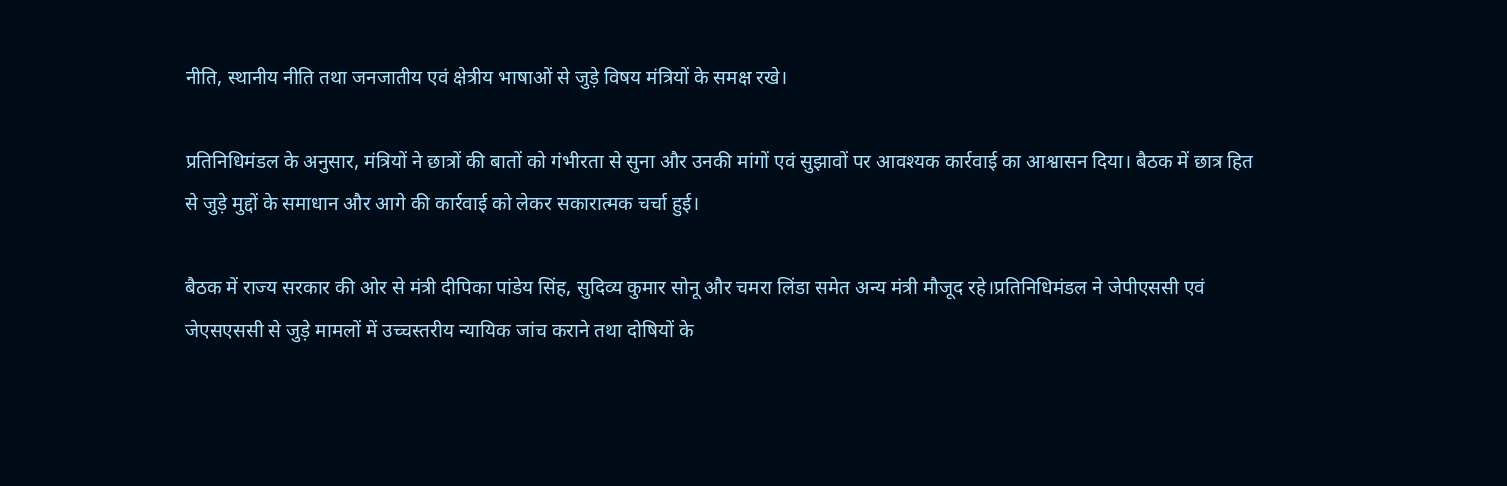नीति, स्थानीय नीति तथा जनजातीय एवं क्षेत्रीय भाषाओं से जुड़े विषय मंत्रियों के समक्ष रखे।

प्रतिनिधिमंडल के अनुसार, मंत्रियों ने छात्रों की बातों को गंभीरता से सुना और उनकी मांगों एवं सुझावों पर आवश्यक कार्रवाई का आश्वासन दिया। बैठक में छात्र हित से जुड़े मुद्दों के समाधान और आगे की कार्रवाई को लेकर सकारात्मक चर्चा हुई।

बैठक में राज्य सरकार की ओर से मंत्री दीपिका पांडेय सिंह, सुदिव्य कुमार सोनू और चमरा लिंडा समेत अन्य मंत्री मौजूद रहे।प्रतिनिधिमंडल ने जेपीएससी एवं जेएसएससी से जुड़े मामलों में उच्चस्तरीय न्यायिक जांच कराने तथा दोषियों के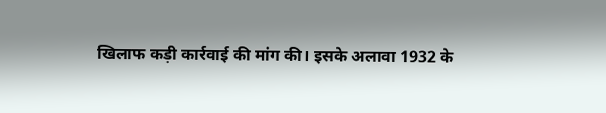खिलाफ कड़ी कार्रवाई की मांग की। इसके अलावा 1932 के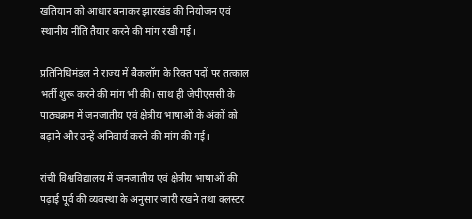खतियान को आधार बनाकर झारखंड की नियोजन एवं स्थानीय नीति तैयार करने की मांग रखी गई।

प्रतिनिधिमंडल ने राज्य में बैकलॉग के रिक्त पदों पर तत्काल भर्ती शुरू करने की मांग भी की। साथ ही जेपीएससी के पाठ्यक्रम में जनजातीय एवं क्षेत्रीय भाषाओं के अंकों को बढ़ाने और उन्हें अनिवार्य करने की मांग की गई।

रांची विश्वविद्यालय में जनजातीय एवं क्षेत्रीय भाषाओं की पढ़ाई पूर्व की व्यवस्था के अनुसार जारी रखने तथा क्लस्टर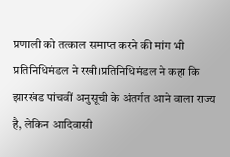प्रणाली को तत्काल समाप्त करने की मांग भी प्रतिनिधिमंडल ने रखी।प्रतिनिधिमंडल ने कहा कि झारखंड पांचवीं अनुसूची के अंतर्गत आने वाला राज्य है, लेकिन आदिवासी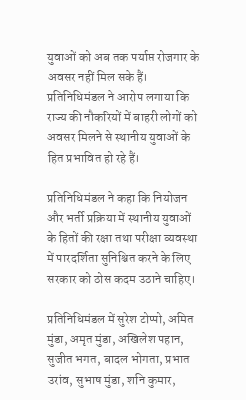युवाओं को अब तक पर्याप्त रोजगार के अवसर नहीं मिल सके हैं। प्रतिनिधिमंडल ने आरोप लगाया कि राज्य की नौकरियों में बाहरी लोगों को अवसर मिलने से स्थानीय युवाओं के हित प्रभावित हो रहे हैं।

प्रतिनिधिमंडल ने कहा कि नियोजन और भर्ती प्रक्रिया में स्थानीय युवाओं के हितों की रक्षा तथा परीक्षा व्यवस्था में पारदर्शिता सुनिश्चित करने के लिए सरकार को ठोस कदम उठाने चाहिए।

प्रतिनिधिमंडल में सुरेश टोप्पो, अमित मुंडा, अमृत मुंडा, अखिलेश पहान, सुजीत भगत, बादल भोगता, प्रभात उरांव, सुभाष मुंडा, शनि कुमार,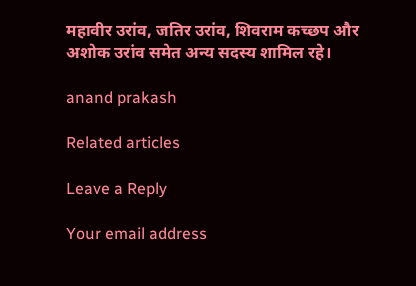महावीर उरांव, जतिर उरांव, शिवराम कच्छप और अशोक उरांव समेत अन्य सदस्य शामिल रहे।

anand prakash

Related articles

Leave a Reply

Your email address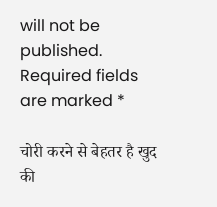will not be published. Required fields are marked *

चोरी करने से बेहतर है खुद की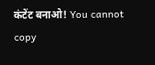कंटेंट बनाओ! You cannot copy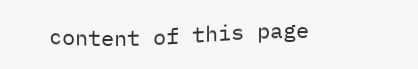content of this page